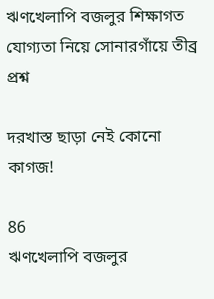ঋণখেলাপি বজলুর শিক্ষাগত যোগ্যতা নিয়ে সোনারগাঁয়ে তীব্র প্রশ্ন

দরখাস্ত ছাড়া নেই কোনো কাগজ!

86
ঋণখেলাপি বজলুর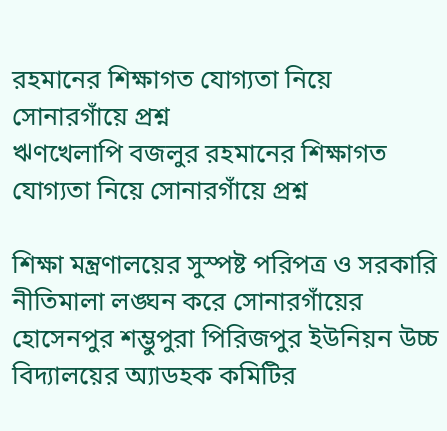রহমানের শিক্ষাগত যোগ্যতা নিয়ে সোনারগাঁয়ে প্রশ্ন
ঋণখেলাপি বজলুর রহমানের শিক্ষাগত যোগ্যতা নিয়ে সোনারগাঁয়ে প্রশ্ন

শিক্ষা মন্ত্রণালয়ের সুস্পষ্ট পরিপত্র ও সরকারি নীতিমালা লঙ্ঘন করে সোনারগাঁয়ের হোসেনপুর শম্ভুপুরা পিরিজপুর ইউনিয়ন উচ্চ বিদ্যালয়ের অ্যাডহক কমিটির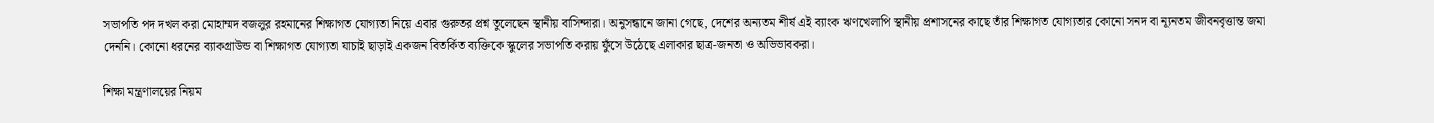সভাপতি পদ দখল করা মোহাম্মদ বজলুর রহমানের শিক্ষাগত যোগ্যতা নিয়ে এবার গুরুতর প্রশ্ন তুলেছেন স্থানীয় বাসিন্দারা। অনুসন্ধানে জানা গেছে, দেশের অন্যতম শীর্ষ এই ব্যাংক ঋণখেলাপি স্থানীয় প্রশাসনের কাছে তাঁর শিক্ষাগত যোগ্যতার কোনো সনদ বা ন্যূনতম জীবনবৃত্তান্ত জমা দেননি। কোনো ধরনের ব্যাকগ্রাউন্ড বা শিক্ষাগত যোগ্যতা যাচাই ছাড়াই একজন বিতর্কিত ব্যক্তিকে স্কুলের সভাপতি করায় ফুঁসে উঠেছে এলাকার ছাত্র-জনতা ও অভিভাবকরা।

শিক্ষা মন্ত্রণালয়ের নিয়ম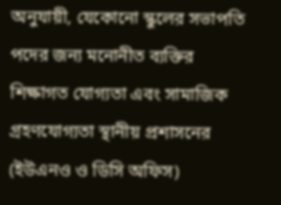অনুযায়ী, যেকোনো স্কুলের সভাপতি পদের জন্য মনোনীত ব্যক্তির শিক্ষাগত যোগ্যতা এবং সামাজিক গ্রহণযোগ্যতা স্থানীয় প্রশাসনের (ইউএনও ও ডিসি অফিস)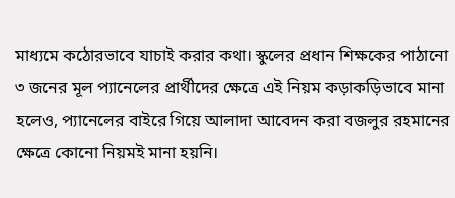মাধ্যমে কঠোরভাবে যাচাই করার কথা। স্কুলের প্রধান শিক্ষকের পাঠানো ৩ জনের মূল প্যানেলের প্রার্থীদের ক্ষেত্রে এই নিয়ম কড়াকড়িভাবে মানা হলেও, প্যানেলের বাইরে গিয়ে আলাদা আবেদন করা বজলুর রহমানের ক্ষেত্রে কোনো নিয়মই মানা হয়নি।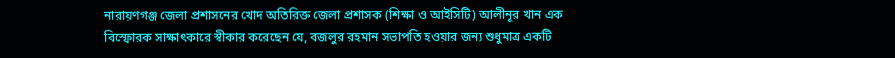নারায়ণগঞ্জ জেলা প্রশাসনের খোদ অতিরিক্ত জেলা প্রশাসক (শিক্ষা ও আইসিটি) আলীনূর খান এক বিস্ফোরক সাক্ষাৎকারে স্বীকার করেছেন যে, বজলুর রহমান সভাপতি হওয়ার জন্য শুধুমাত্র একটি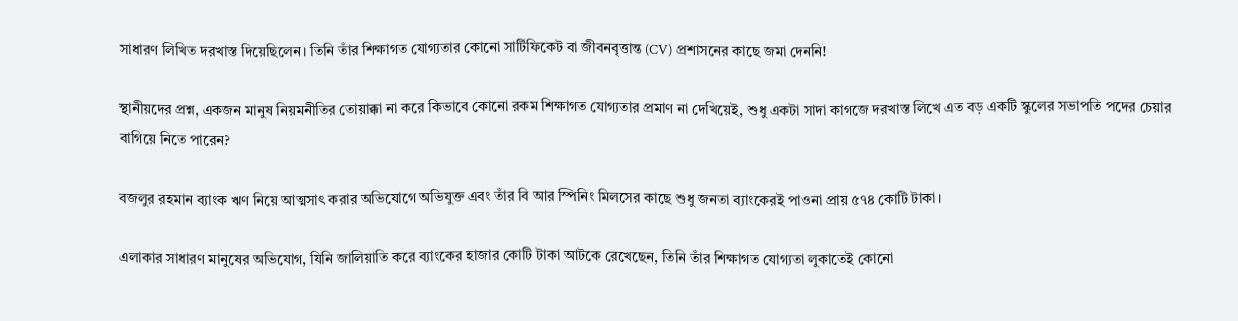সাধারণ লিখিত দরখাস্ত দিয়েছিলেন। তিনি তাঁর শিক্ষাগত যোগ্যতার কোনো সার্টিফিকেট বা জীবনবৃত্তান্ত (CV) প্রশাসনের কাছে জমা দেননি!

স্থানীয়দের প্রশ্ন, একজন মানুষ নিয়মনীতির তোয়াক্কা না করে কিভাবে কোনো রকম শিক্ষাগত যোগ্যতার প্রমাণ না দেখিয়েই, শুধু একটা সাদা কাগজে দরখাস্ত লিখে এত বড় একটি স্কুলের সভাপতি পদের চেয়ার বাগিয়ে নিতে পারেন?

বজলুর রহমান ব্যাংক ঋণ নিয়ে আত্মসাৎ করার অভিযোগে অভিযুক্ত এবং তাঁর বি আর স্পিনিং মিলসের কাছে শুধু জনতা ব্যাংকেরই পাওনা প্রায় ৫৭৪ কোটি টাকা।

এলাকার সাধারণ মানুষের অভিযোগ, যিনি জালিয়াতি করে ব্যাংকের হাজার কোটি টাকা আটকে রেখেছেন, তিনি তাঁর শিক্ষাগত যোগ্যতা লুকাতেই কোনো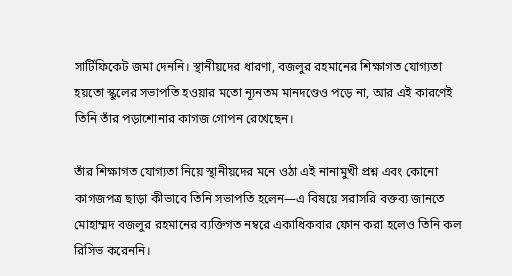সার্টিফিকেট জমা দেননি। স্থানীয়দের ধারণা, বজলুর রহমানের শিক্ষাগত যোগ্যতা হয়তো স্কুলের সভাপতি হওয়ার মতো ন্যূনতম মানদণ্ডেও পড়ে না, আর এই কারণেই তিনি তাঁর পড়াশোনার কাগজ গোপন রেখেছেন।

তাঁর শিক্ষাগত যোগ্যতা নিয়ে স্থানীয়দের মনে ওঠা এই নানামুখী প্রশ্ন এবং কোনো কাগজপত্র ছাড়া কীভাবে তিনি সভাপতি হলেন—এ বিষয়ে সরাসরি বক্তব্য জানতে মোহাম্মদ বজলুর রহমানের ব্যক্তিগত নম্বরে একাধিকবার ফোন করা হলেও তিনি কল রিসিভ করেননি।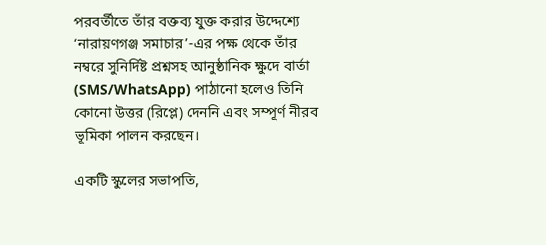পরবর্তীতে তাঁর বক্তব্য যুক্ত করার উদ্দেশ্যে ‘নারায়ণগঞ্জ সমাচার’-এর পক্ষ থেকে তাঁর নম্বরে সুনির্দিষ্ট প্রশ্নসহ আনুষ্ঠানিক ক্ষুদে বার্তা (SMS/WhatsApp) পাঠানো হলেও তিনি কোনো উত্তর (রিপ্লে) দেননি এবং সম্পূর্ণ নীরব ভূমিকা পালন করছেন।

একটি স্কুলের সভাপতি,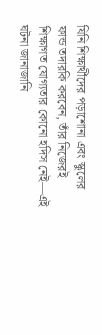যিনি শিক্ষার্থীদের পড়াশোনা এবং স্কুলের ফান্ড তদারকি করবেন, তাঁর নিজেরই শিক্ষাগত যোগ্যতার কোনো হদিস নেই—এই ঘটনা জানাজানি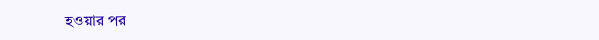হওয়ার পর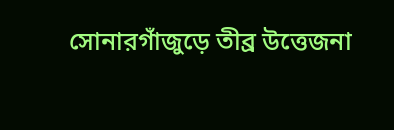সোনারগাঁজুড়ে তীব্র উত্তেজনা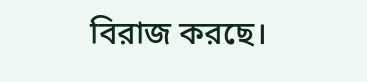বিরাজ করছে।